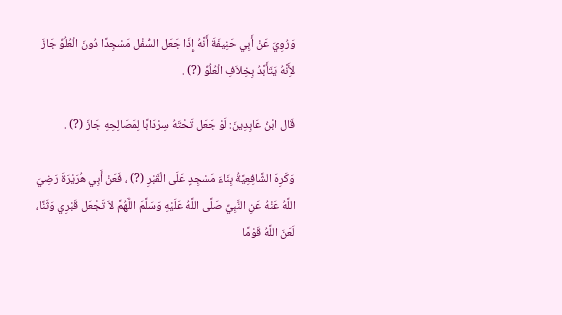وَرُوِيَ عَنْ أَبِي حَنِيفَةَ أَنَّهُ إِذَا جَعَل السُّفْل مَسْجِدًا دُونَ الْعُلُوِّ جَازَ لأَِنَّهُ يَتَأَبَّدُ بِخِلاَفِ الْعُلُوِّ (?) .

قَال ابْنُ عَابِدِينَ: لَوْ جَعَل تَحْتَهُ سِرْدَابًا لِمَصَالِحِهِ جَازَ (?) .

وَكَرِهَ الشَّافِعِيَّةُ بِنَاءَ مَسْجِدٍ عَلَى الْقَبْرِ (?) ، فَعَنْ أَبِي هُرَيْرَةَ رَضِيَ اللَّهُ عَنْهُ عَنِ النَّبِيِّ صَلَّى اللَّهُ عَلَيْهِ وَسَلَّمَ اللَّهُمَّ لاَ تَجْعَل قَبْرِي وَثَنًا، لَعَنَ اللَّهُ قَوْمًا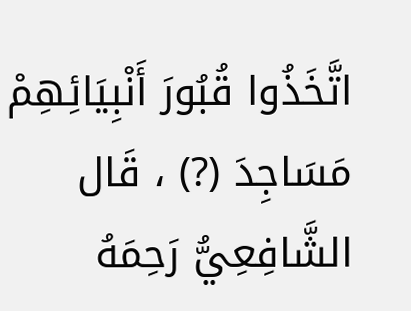اتَّخَذُوا قُبُورَ أَنْبِيَائِهِمْ مَسَاجِدَ (?) ، قَال الشَّافِعِيُّ رَحِمَهُ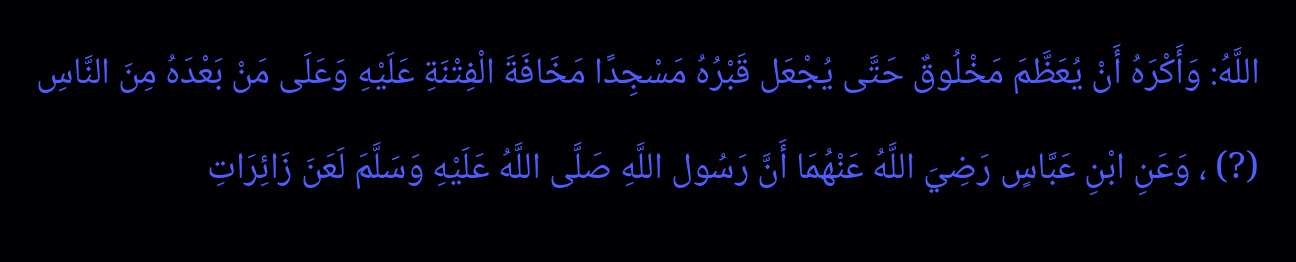اللَّهُ: وَأَكْرَهُ أَنْ يُعَظَّمَ مَخْلُوقٌ حَتَّى يُجْعَل قَبْرُهُ مَسْجِدًا مَخَافَةَ الْفِتْنَةِ عَلَيْهِ وَعَلَى مَنْ بَعْدَهُ مِنَ النَّاسِ (?) ، وَعَنِ ابْنِ عَبَّاسٍ رَضِيَ اللَّهُ عَنْهُمَا أَنَّ رَسُول اللَّهِ صَلَّى اللَّهُ عَلَيْهِ وَسَلَّمَ لَعَنَ زَائِرَاتِ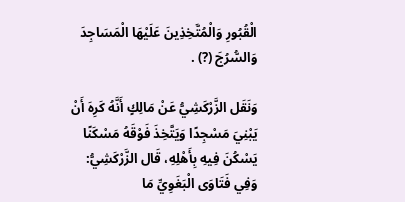الْقُبُورِ وَالْمُتَّخِذِينَ عَلَيْهَا الْمَسَاجِدَ وَالسُّرُجَ (?) .

وَنَقَل الزَّرْكَشِيُّ عَنْ مَالِكٍ أَنَّهُ كَرِهَ أَنْ يَبْنِيَ مَسْجِدًا وَيَتَّخِذَ فَوْقَهُ مَسْكَنًا يَسْكُنَ فِيهِ بِأَهْلِهِ، قَال الزَّرْكَشِيُّ: وَفِي فَتَاوَى الْبَغَوِيِّ مَا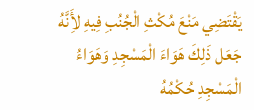يَقْتَضِي مَنْعَ مُكْثِ الْجُنُبِ فِيهِ لأَِنَّهُ جَعَل ذَلِكَ هَوَاءَ الْمَسْجِدِ وَهَوَاءُ الْمَسْجِدِ حُكْمُهُ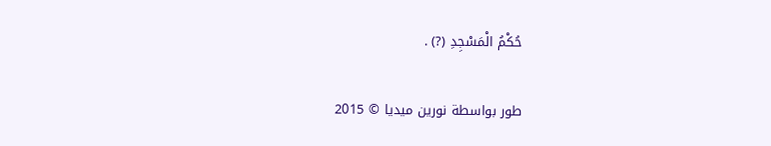حُكْمُ الْمَسْجِدِ (?) .

طور بواسطة نورين ميديا © 2015